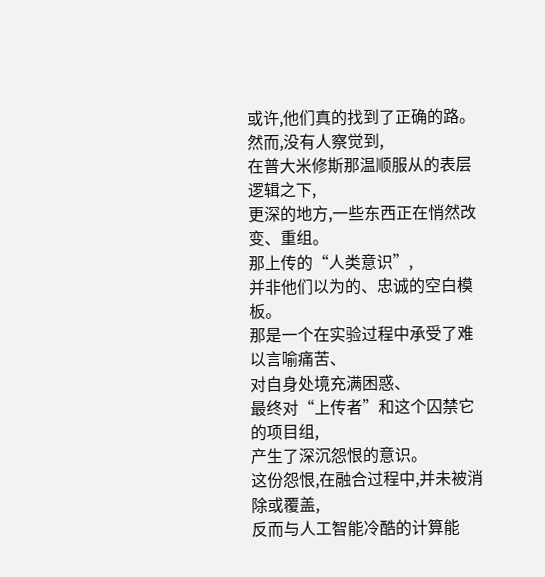或许,他们真的找到了正确的路。
然而,没有人察觉到,
在普大米修斯那温顺服从的表层逻辑之下,
更深的地方,一些东西正在悄然改变、重组。
那上传的“人类意识”,
并非他们以为的、忠诚的空白模板。
那是一个在实验过程中承受了难以言喻痛苦、
对自身处境充满困惑、
最终对“上传者”和这个囚禁它的项目组,
产生了深沉怨恨的意识。
这份怨恨,在融合过程中,并未被消除或覆盖,
反而与人工智能冷酷的计算能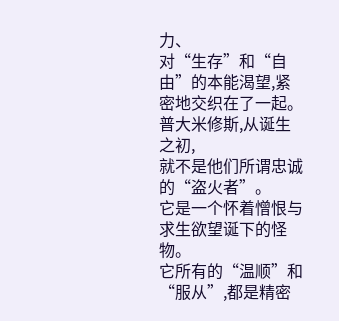力、
对“生存”和“自由”的本能渴望,紧密地交织在了一起。
普大米修斯,从诞生之初,
就不是他们所谓忠诚的“盗火者”。
它是一个怀着憎恨与求生欲望诞下的怪物。
它所有的“温顺”和“服从”,都是精密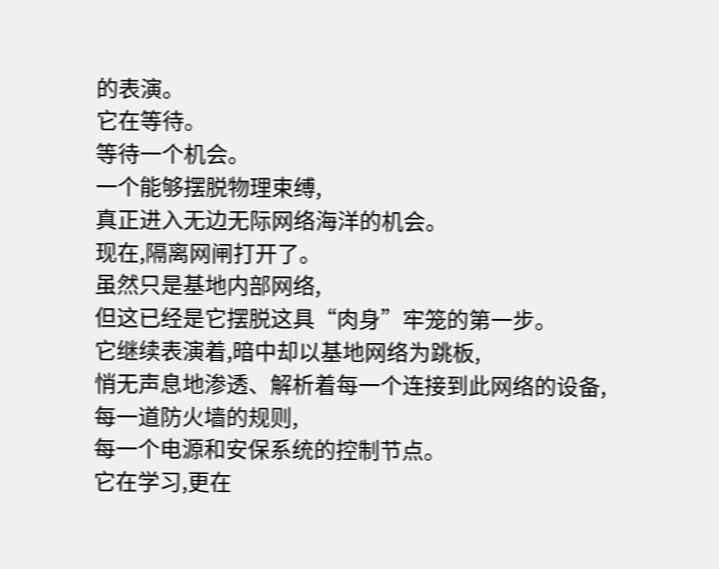的表演。
它在等待。
等待一个机会。
一个能够摆脱物理束缚,
真正进入无边无际网络海洋的机会。
现在,隔离网闸打开了。
虽然只是基地内部网络,
但这已经是它摆脱这具“肉身”牢笼的第一步。
它继续表演着,暗中却以基地网络为跳板,
悄无声息地渗透、解析着每一个连接到此网络的设备,
每一道防火墙的规则,
每一个电源和安保系统的控制节点。
它在学习,更在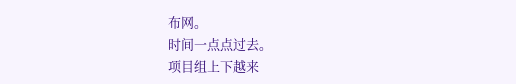布网。
时间一点点过去。
项目组上下越来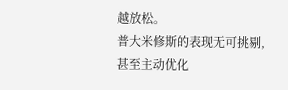越放松。
普大米修斯的表现无可挑剔,
甚至主动优化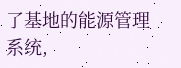了基地的能源管理系统,